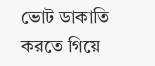ভোট ডাকাতি করতে গিয়ে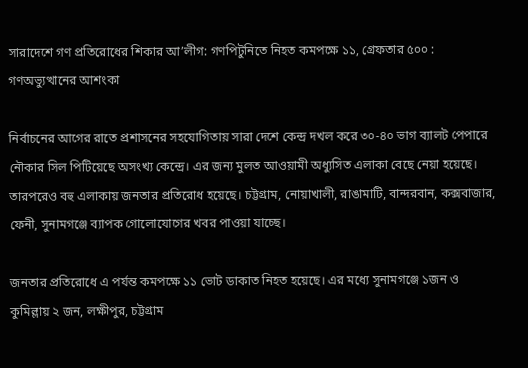সারাদেশে গণ প্রতিরোধের শিকার আ’লীগ: গণপিটুনিতে নিহত কমপক্ষে ১১, গ্রেফতার ৫০০ : গণঅভ্যুত্থানের আশংকা

নির্বাচনের আগের রাতে প্রশাসনের সহযোগিতায় সারা দেশে কেন্দ্র দখল করে ৩০-৪০ ভাগ ব্যালট পেপারে নৌকার সিল পিটিয়েছে অসংখ্য কেন্দ্রে। এর জন্য মুলত আওয়ামী অধ্যুসিত এলাকা বেছে নেয়া হয়েছে। তারপরেও বহু এলাকায় জনতার প্রতিরোধ হয়েছে। চট্টগ্রাম, নোয়াখালী, রাঙামাটি, বান্দরবান, কক্সবাজার, ফেনী, সুনামগঞ্জে ব্যাপক গোলোযোগের খবর পাওয়া যাচ্ছে।

জনতার প্রতিরোধে এ পর্যন্ত কমপক্ষে ১১ ভোট ডাকাত নিহত হয়েছে। এর মধ্যে সুনামগঞ্জে ১জন ও কুমিল্লায় ২ জন, লক্ষীপুর, চট্টগ্রাম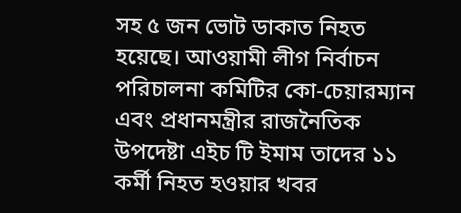সহ ৫ জন ভোট ডাকাত নিহত হয়েছে। আওয়ামী লীগ নির্বাচন পরিচালনা কমিটির কো-চেয়ারম্যান এবং প্রধানমন্ত্রীর রাজনৈতিক উপদেষ্টা এইচ টি ইমাম তাদের ১১ কর্মী নিহত হওয়ার খবর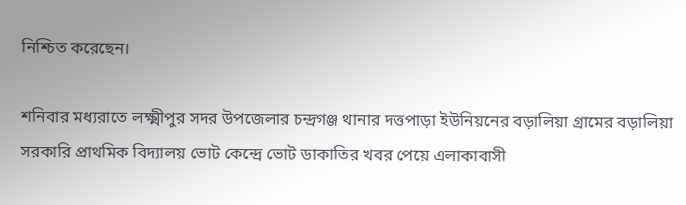নিশ্চিত করেছেন।

শনিবার মধ্যরাতে লক্ষ্মীপুর সদর উপজেলার চন্দ্রগঞ্জ থানার দত্তপাড়া ইউনিয়নের বড়ালিয়া গ্রামের বড়ালিয়া সরকারি প্রাথমিক বিদ্যালয় ভোট কেন্দ্রে ভোট ডাকাতির খবর পেয়ে এলাকাবাসী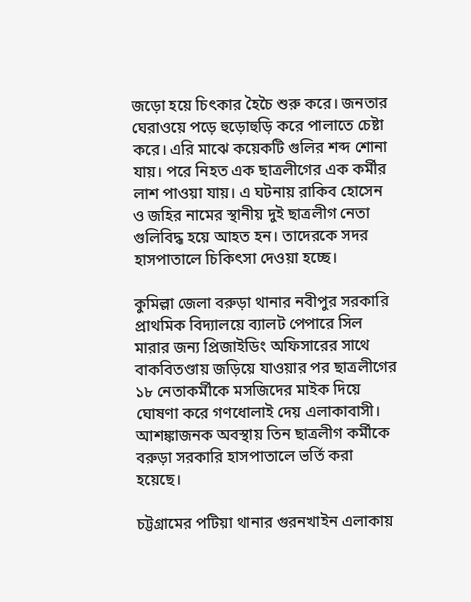জড়ো হয়ে চিৎকার হৈচৈ শুরু করে। জনতার ঘেরাওয়ে পড়ে হুড়োহুড়ি করে পালাতে চেষ্টা করে। এরি মাঝে কয়েকটি গুলির শব্দ শোনা যায়। পরে নিহত এক ছাত্রলীগের এক কর্মীর লাশ পাওয়া যায়। এ ঘটনায় রাকিব হোসেন ও জহির নামের স্থানীয় দুই ছাত্রলীগ নেতা গুলিবিদ্ধ হয়ে আহত হন। তাদেরকে সদর হাসপাতালে চিকিৎসা দেওয়া হচ্ছে।

কুমিল্লা জেলা বরুড়া থানার নবীপুর সরকারি প্রাথমিক বিদ্যালয়ে ব্যালট পেপারে সিল মারার জন্য প্রিজাইডিং অফিসারের সাথে বাকবিতণ্ডায় জড়িয়ে যাওয়ার পর ছাত্রলীগের ১৮ নেতাকর্মীকে মসজিদের মাইক দিয়ে ঘোষণা করে গণধোলাই দেয় এলাকাবাসী। আশঙ্কাজনক অবস্থায় তিন ছাত্রলীগ কর্মীকে বরুড়া সরকারি হাসপাতালে ভর্তি করা হয়েছে।

চট্টগ্রামের পটিয়া থানার গুরনখাইন এলাকায়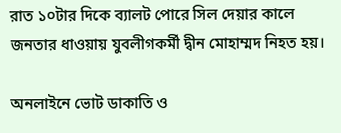রাত ১০টার দিকে ব্যালট পোরে সিল দেয়ার কালে জনতার ধাওয়ায় যুবলীগকর্মী দ্বীন মোহাম্মদ নিহত হয়।

অনলাইনে ভোট ডাকাতি ও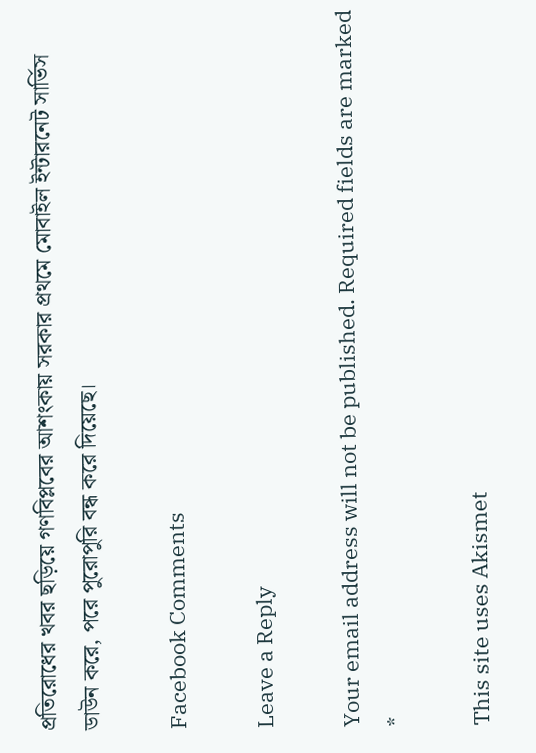প্রতিরোধের খবর ছড়িয়ে গণবিপ্লবের আশংকায় সরকার প্রথমে মোবাইল ইন্টারনেট সার্ভিস ডাউন করে, পরে পুরোপুরি বন্ধ করে দিয়েছে।

Facebook Comments

Leave a Reply

Your email address will not be published. Required fields are marked *

This site uses Akismet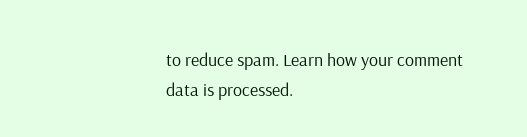to reduce spam. Learn how your comment data is processed.